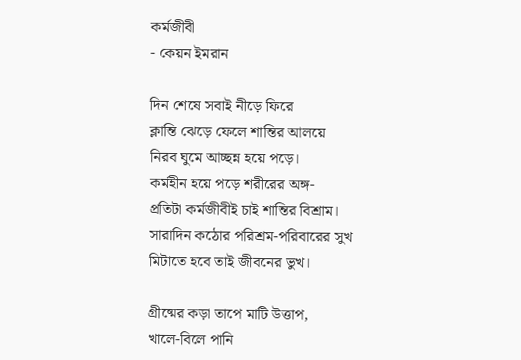কর্মজীবী
- কেয়ন ইমরান

দিন শেষে সবাই নীড়ে ফিরে
ক্লান্তি ঝেড়ে ফেলে শান্তির আলয়ে
নিরব ঘুমে আচ্ছন্ন হয়ে পড়ে।
কর্মহীন হয়ে পড়ে শরীরের অঙ্গ-
প্রতিটা কর্মজীবীই চাই শান্তির বিশ্রাম।
সারাদিন কঠোর পরিশ্রম-পরিবারের সুখ
মিটাতে হবে তাই জীবনের ভুখ।

গ্রীষ্মের কড়া তাপে মাটি উত্তাপ,
খালে-বিলে পানি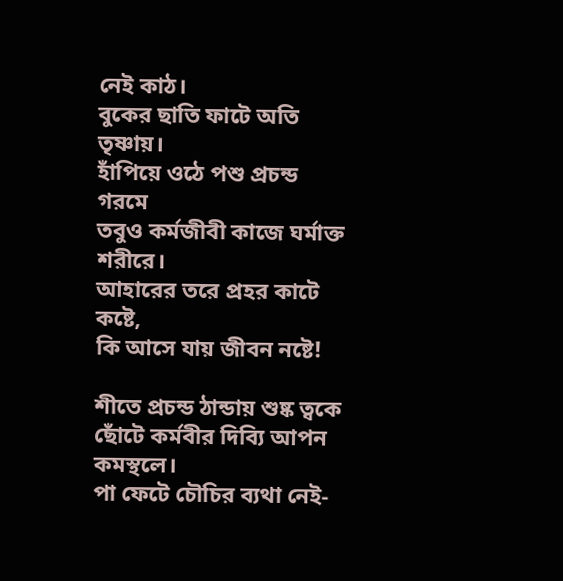নেই কাঠ।
বুকের ছাতি ফাটে অতি তৃষ্ণায়।
হাঁপিয়ে ওঠে পশু প্রচন্ড গরমে
তবুও কর্মজীবী কাজে ঘর্মাক্ত শরীরে।
আহারের তরে প্রহর কাটে কষ্টে,
কি আসে যায় জীবন নষ্টে!

শীতে প্রচন্ড ঠান্ডায় শুষ্ক ত্বকে
ছোঁটে কর্মবীর দিব্যি আপন কমস্থলে।
পা ফেটে চৌচির ব্যথা নেই-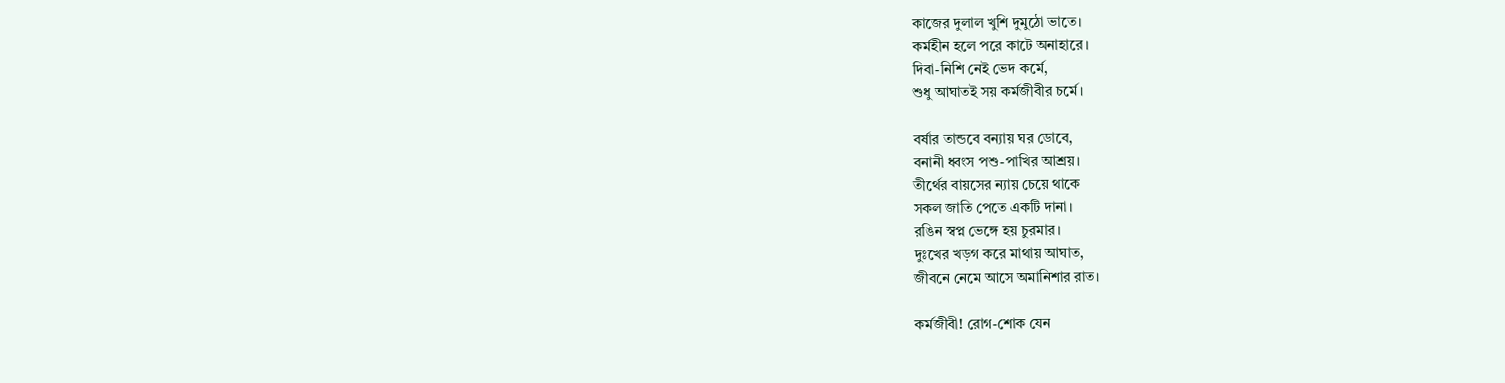কাজের দুলাল খুশি দুমুঠো ভাতে।
কর্মহীন হলে পরে কাটে অনাহারে।
দিবা-নিশি নেই ভেদ কর্মে,
শুধু আঘাতই সয় কর্মজীবীর চর্মে।

বর্ষার তান্ডবে বন্যায় ঘর ডোবে,
বনানী ধ্বংস পশু-পাখির আশ্রয়।
তীর্থের বায়সের ন্যায় চেয়ে থাকে
সকল জাতি পেতে একটি দানা।
রঙিন স্বপ্ন ভেঙ্গে হয় চুরমার।
দুঃখের খড়গ করে মাথায় আঘাত,
জীবনে নেমে আসে অমানিশার রাত।

কর্মজীবী! রোগ-শোক যেন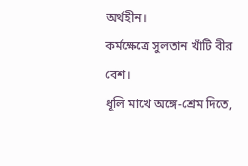অর্থহীন।
কর্মক্ষেত্রে সুলতান খাঁটি বীর বেশ।
ধূলি মাখে অঙ্গে-শ্রেম দিতে,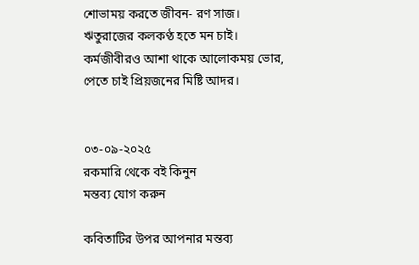শোভাময় করতে জীবন- রণ সাজ।
ঋতুরাজের কলকণ্ঠ হতে মন চাই।
কর্মজীবীরও আশা থাকে আলোকময় ভোর,
পেতে চাই প্রিয়জনের মিষ্টি আদর।


০৩-০৯-২০২৫
রকমারি থেকে বই কিনুন
মন্তব্য যোগ করুন

কবিতাটির উপর আপনার মন্তব্য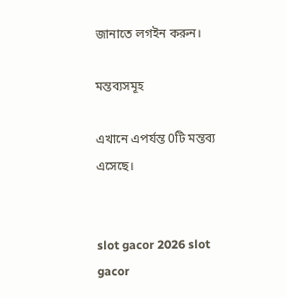জানাতে লগইন করুন।

মন্তব্যসমূহ

এখানে এপর্যন্ত 0টি মন্তব্য এসেছে।


slot gacor 2026 slot gacor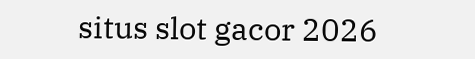situs slot gacor 2026